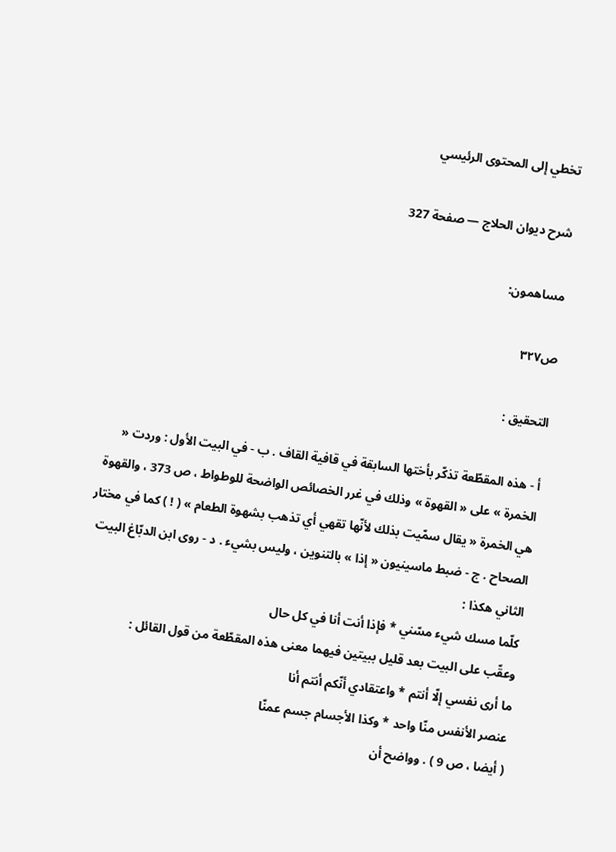تخطي إلى المحتوى الرئيسي

شرح ديوان الحلاج — صفحة 327

مساهمون:

ص٣٢٧

التحقيق :

أ - هذه المقطّعة تذكّر بأختها السابقة في قافية القاف . ب - في البيت الأول : وردت « الخمرة » على « القهوة » وذلك في غرر الخصائص الواضحة للوطواط ، ص 373 ، والقهوة هي الخمرة « يقال سمّيت بذلك لأنّها تقهي أي تذهب بشهوة الطعام » ( ! ) كما في مختار الصحاح . ج - ضبط ماسينيون « إذا » بالتنوين ، وليس بشيء . د - روى ابن الدبّاغ البيت الثاني هكذا :
كلّما مسك شيء مسّني * فإذا أنت أنا في كل حال
وعقّب على البيت بعد قليل ببيتين فيهما معنى هذه المقطّعة من قول القائل :
ما أرى نفسي إلّا أنتم * واعتقادي أنّكم أنتم أنا
عنصر الأنفس منّا واحد * وكذا الأجسام جسم عمنّا
( أيضا ، ص 9 ) . وواضح أن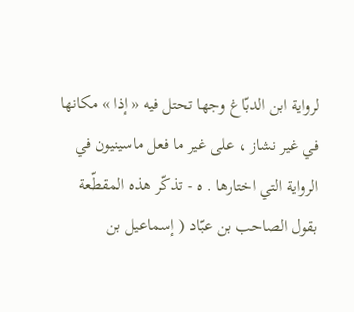لرواية ابن الدبّاغ وجها تحتل فيه « إذا » مكانها في غير نشاز ، على غير ما فعل ماسينيون في الرواية التي اختارها . ه - تذكّر هذه المقطّعة بقول الصاحب بن عبّاد ( إسماعيل بن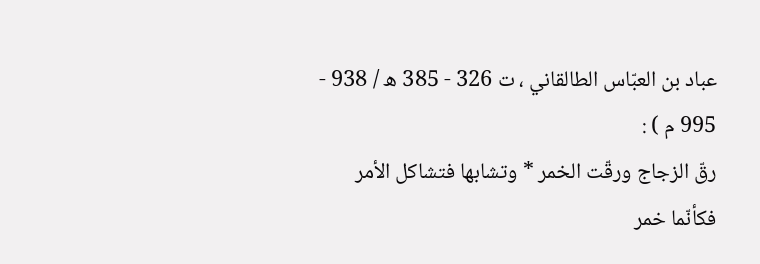عباد بن العبّاس الطالقاني ، ت 326 - 385 ه / 938 - 995 م ) :
رقّ الزجاج ورقّت الخمر * وتشابها فتشاكل الأمر
فكأنّما خمر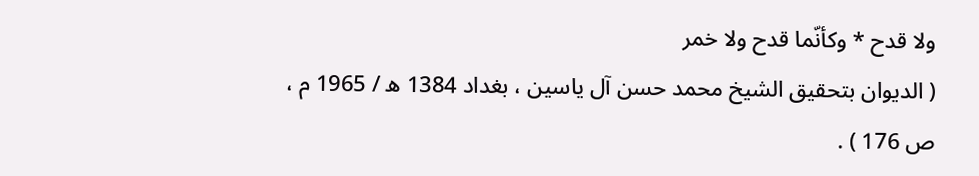ولا قدح * وكأنّما قدح ولا خمر
( الديوان بتحقيق الشيخ محمد حسن آل ياسين ، بغداد 1384 ه / 1965 م ، ص 176 ) .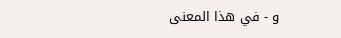و - في هذا المعنى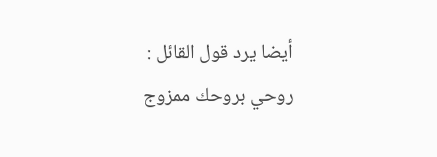أيضا يرد قول القائل :
روحي بروحك ممزوج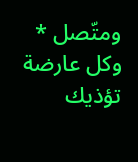ومتّصل * وكل عارضة تؤذيك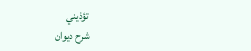تؤذيني
شرح ديوان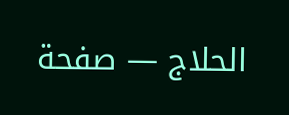الحلاج — صفحة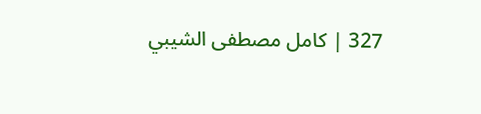327 | كامل مصطفى الشيبي